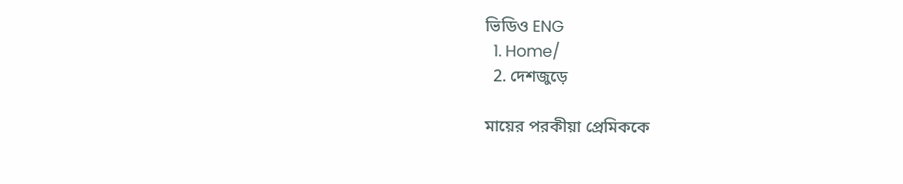ভিডিও ENG
  1. Home/
  2. দেশজুড়ে

মায়ের পরকীয়া প্রেমিককে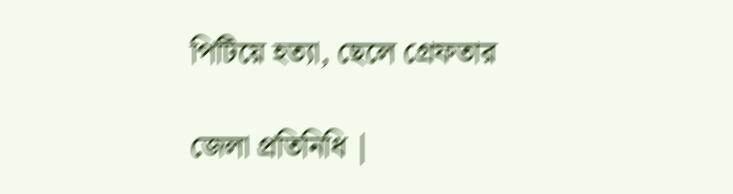পিটিয়ে হত্যা, ছেলে গ্রেফতার

জেলা প্রতিনিধি |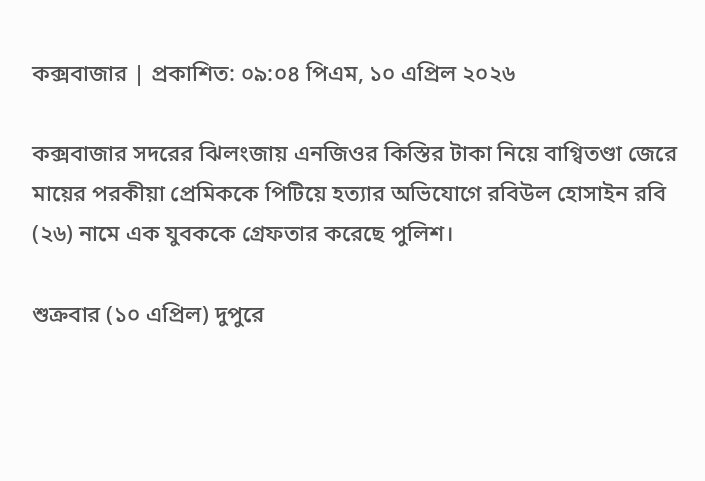কক্সবাজার | প্রকাশিত: ০৯:০৪ পিএম, ১০ এপ্রিল ২০২৬

কক্সবাজার সদরের ঝিলংজায় এনজিওর কিস্তির টাকা নিয়ে বাগ্বিতণ্ডা জেরে মায়ের পরকীয়া প্রেমিককে পিটিয়ে হত্যার অভিযোগে রবিউল হোসাইন রবি (২৬) নামে এক যুবককে গ্রেফতার করেছে পুলিশ।

শুক্রবার (১০ এপ্রিল) দুপুরে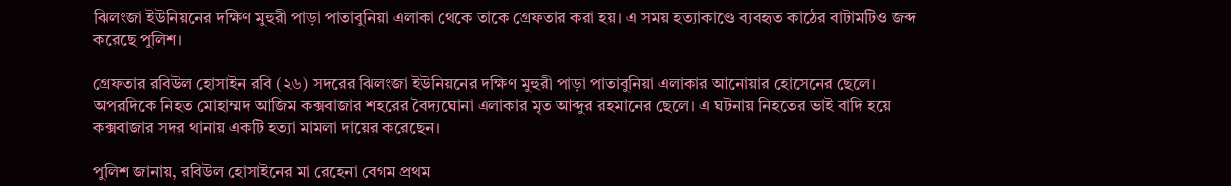ঝিলংজা ইউনিয়নের দক্ষিণ মুহুরী পাড়া পাতাবুনিয়া এলাকা থেকে তাকে গ্রেফতার করা হয়। এ সময় হত্যাকাণ্ডে ব্যবহৃত কাঠের বাটামটিও জব্দ করেছে পুলিশ।

গ্রেফতার রবিউল হোসাইন রবি (২৬) সদরের ঝিলংজা ইউনিয়নের দক্ষিণ মুহুরী পাড়া পাতাবুনিয়া এলাকার আনোয়ার হোসেনের ছেলে। অপরদিকে নিহত মোহাম্মদ আজিম কক্সবাজার শহরের বৈদ্যঘোনা এলাকার মৃত আব্দুর রহমানের ছেলে। এ ঘটনায় নিহতের ভাই বাদি হয়ে কক্সবাজার সদর থানায় একটি হত্যা মামলা দায়ের করেছেন।

পুলিশ জানায়, রবিউল হোসাইনের মা রেহেনা বেগম প্রথম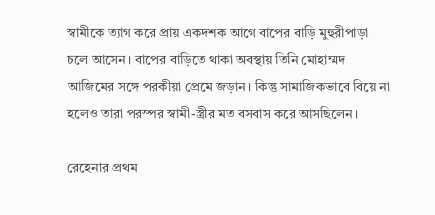স্বামীকে ত্যাগ করে প্রায় একদশক আগে বাপের বাড়ি মুহুরীপাড়া চলে আসেন। বাপের বাড়িতে থাকা অবস্থায় তিনি মোহাম্মদ আজিমের সঙ্গে পরকীয়া প্রেমে জড়ান। কিন্তু সামাজিকভাবে বিয়ে না হলেও তারা পরস্পর স্বামী-স্ত্রীর মত বসবাস করে আসছিলেন।

রেহেনার প্রথম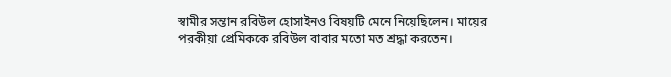স্বামীর সন্তান রবিউল হোসাইনও বিষয়টি মেনে নিয়েছিলেন। মায়ের পরকীয়া প্রেমিককে রবিউল বাবার মতো মত শ্রদ্ধা করতেন।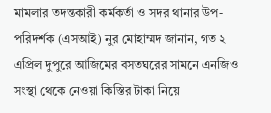মামলার তদন্তকারী কর্মকর্তা ও সদর থানার উপ-পরিদর্শক (এসআই) নুর মোহাম্মদ জানান, গত ২ এপ্রিল দুপুরে আজিমের বসতঘরের সামনে এনজিও সংস্থা থেকে নেওয়া কিস্তির টাকা নিয়ে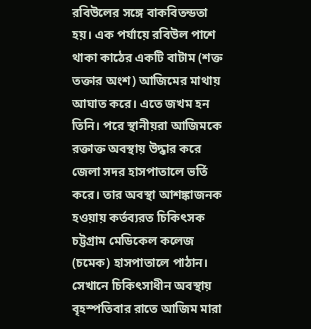রবিউলের সঙ্গে বাকবিতন্ডতা হয়। এক পর্যায়ে রবিউল পাশে থাকা কাঠের একটি বাটাম (শক্ত তক্তার অংশ) আজিমের মাথায় আঘাত করে। এতে জখম হন তিনি। পরে স্থানীয়রা আজিমকে রক্তাক্ত অবস্থায় উদ্ধার করে জেলা সদর হাসপাতালে ভর্তি করে। তার অবস্থা আশঙ্কাজনক হওয়ায় কর্তব্যরত চিকিৎসক চট্টগ্রাম মেডিকেল কলেজ (চমেক) হাসপাতালে পাঠান। সেখানে চিকিৎসাধীন অবস্থায় বৃহস্পতিবার রাতে আজিম মারা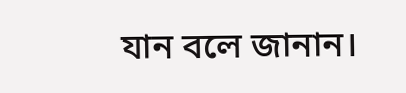যান বলে জানান।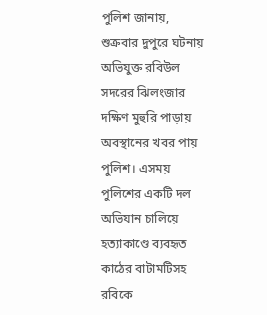পুলিশ জানায়, শুক্রবার দুপুরে ঘটনায় অভিযুক্ত রবিউল সদরের ঝিলংজার দক্ষিণ মুহুরি পাড়ায় অবস্থানের খবর পায় পুলিশ। এসময় পুলিশের একটি দল অভিযান চালিয়ে হত্যাকাণ্ডে ব্যবহৃত কাঠের বাটামটিসহ রবিকে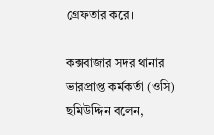গ্রেফতার করে।

কক্সবাজার সদর থানার ভারপ্রাপ্ত কর্মকর্তা (ওসি) ছমিউদ্দিন বলেন,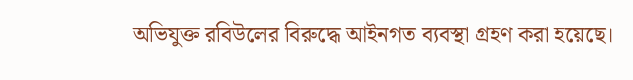অভিযুক্ত রবিউলের বিরুদ্ধে আইনগত ব্যবস্থা গ্রহণ করা হয়েছে।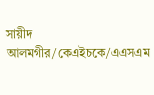সায়ীদ আলমগীর/কেএইচকে/এএসএম